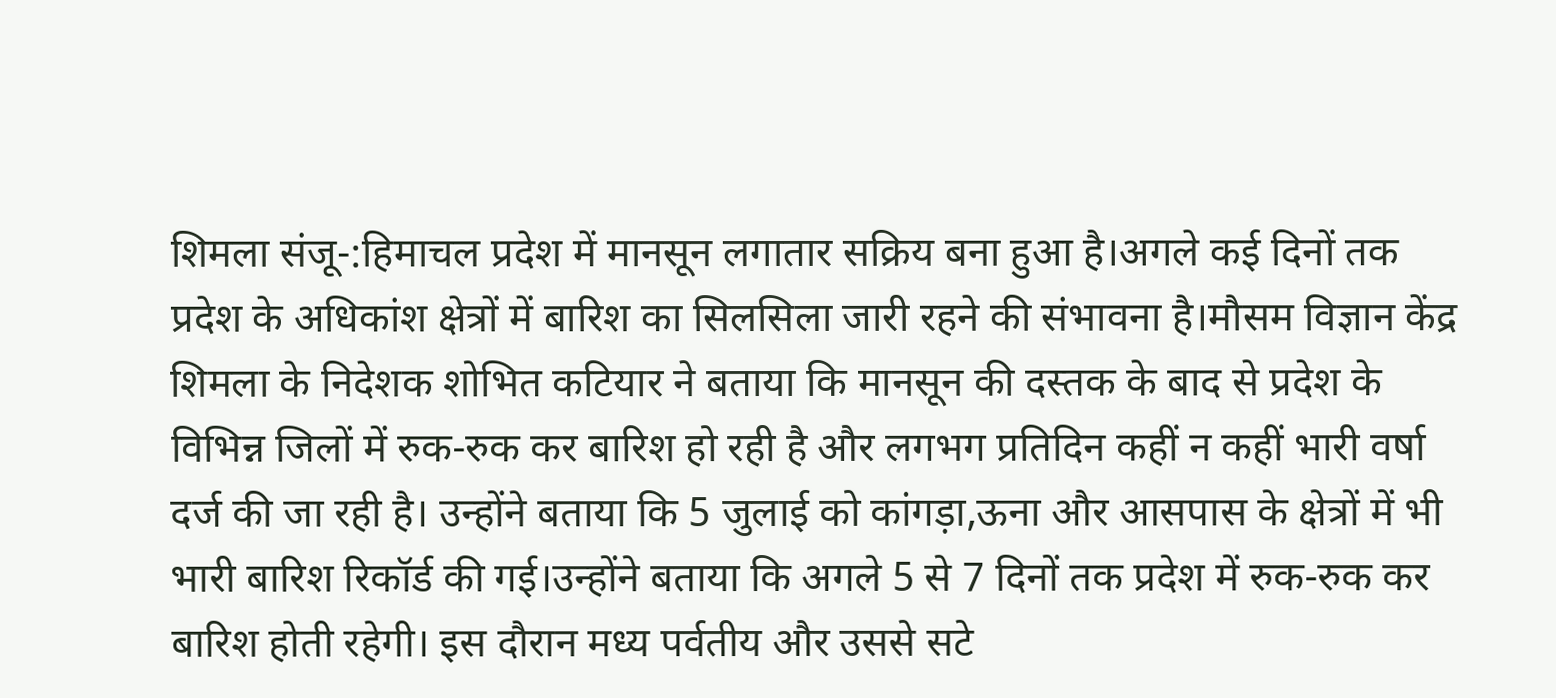शिमला संजू-:हिमाचल प्रदेश में मानसून लगातार सक्रिय बना हुआ है।अगले कई दिनों तक प्रदेश के अधिकांश क्षेत्रों में बारिश का सिलसिला जारी रहने की संभावना है।मौसम विज्ञान केंद्र शिमला के निदेशक शोभित कटियार ने बताया कि मानसून की दस्तक के बाद से प्रदेश के विभिन्न जिलों में रुक-रुक कर बारिश हो रही है और लगभग प्रतिदिन कहीं न कहीं भारी वर्षा दर्ज की जा रही है। उन्होंने बताया कि 5 जुलाई को कांगड़ा,ऊना और आसपास के क्षेत्रों में भी भारी बारिश रिकॉर्ड की गई।उन्होंने बताया कि अगले 5 से 7 दिनों तक प्रदेश में रुक-रुक कर बारिश होती रहेगी। इस दौरान मध्य पर्वतीय और उससे सटे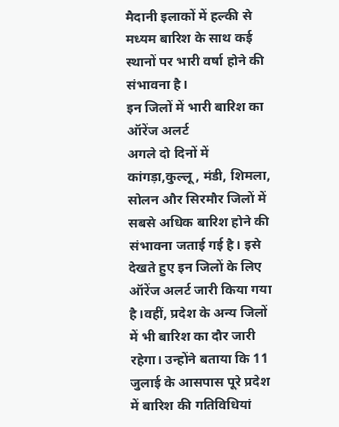मैदानी इलाकों में हल्की से मध्यम बारिश के साथ कई स्थानों पर भारी वर्षा होने की संभावना है।
इन जिलों में भारी बारिश का ऑरेंज अलर्ट
अगले दो दिनों में कांगड़ा,कुल्लू, मंडी, शिमला, सोलन और सिरमौर जिलों में सबसे अधिक बारिश होने की संभावना जताई गई है। इसे देखते हुए इन जिलों के लिए ऑरेंज अलर्ट जारी किया गया है।वहीं, प्रदेश के अन्य जिलों में भी बारिश का दौर जारी रहेगा। उन्होंने बताया कि 11 जुलाई के आसपास पूरे प्रदेश में बारिश की गतिविधियां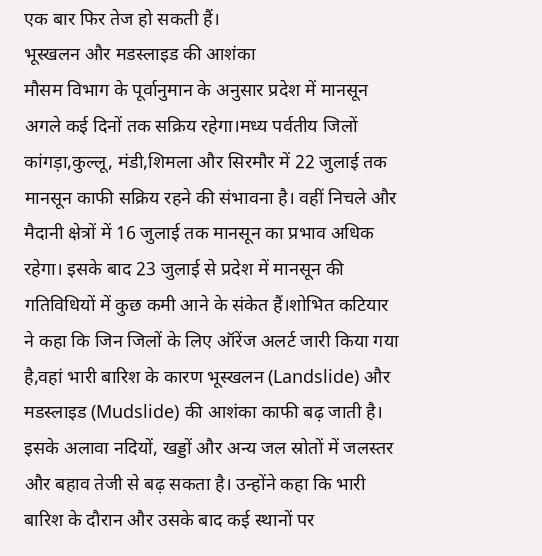एक बार फिर तेज हो सकती हैं।
भूस्खलन और मडस्लाइड की आशंका
मौसम विभाग के पूर्वानुमान के अनुसार प्रदेश में मानसून अगले कई दिनों तक सक्रिय रहेगा।मध्य पर्वतीय जिलों कांगड़ा,कुल्लू, मंडी,शिमला और सिरमौर में 22 जुलाई तक मानसून काफी सक्रिय रहने की संभावना है। वहीं निचले और मैदानी क्षेत्रों में 16 जुलाई तक मानसून का प्रभाव अधिक रहेगा। इसके बाद 23 जुलाई से प्रदेश में मानसून की गतिविधियों में कुछ कमी आने के संकेत हैं।शोभित कटियार ने कहा कि जिन जिलों के लिए ऑरेंज अलर्ट जारी किया गया है,वहां भारी बारिश के कारण भूस्खलन (Landslide) और मडस्लाइड (Mudslide) की आशंका काफी बढ़ जाती है। इसके अलावा नदियों, खड्डों और अन्य जल स्रोतों में जलस्तर और बहाव तेजी से बढ़ सकता है। उन्होंने कहा कि भारी बारिश के दौरान और उसके बाद कई स्थानों पर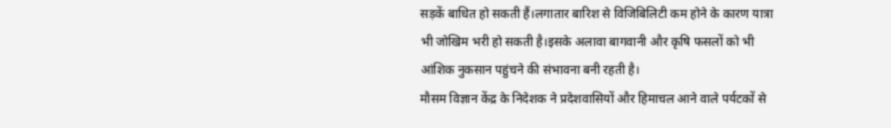सड़कें बाधित हो सकती हैं।लगातार बारिश से विजिबिलिटी कम होने के कारण यात्रा भी जोखिम भरी हो सकती है।इसके अलावा बागवानी और कृषि फसलों को भी आंशिक नुकसान पहुंचने की संभावना बनी रहती है।
मौसम विज्ञान केंद्र के निदेशक ने प्रदेशवासियों और हिमाचल आने वाले पर्यटकों से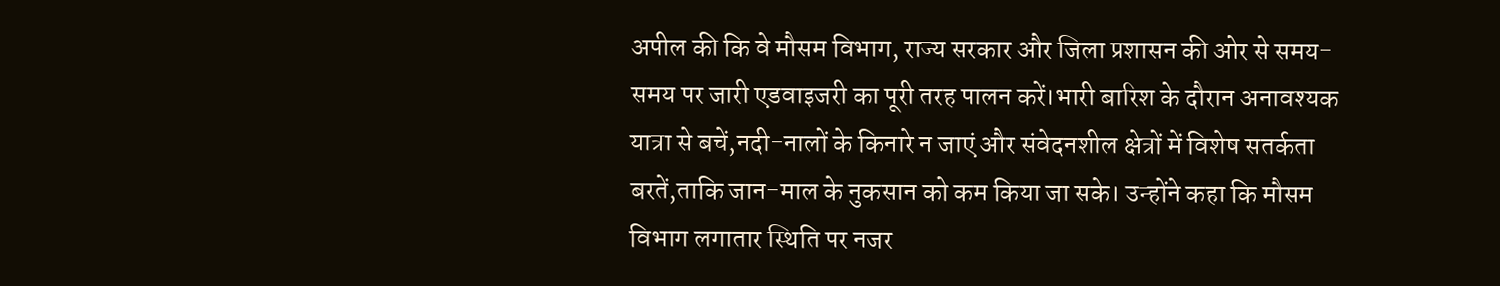अपील की कि वे मौसम विभाग, राज्य सरकार और जिला प्रशासन की ओर से समय-समय पर जारी एडवाइजरी का पूरी तरह पालन करें।भारी बारिश के दौरान अनावश्यक यात्रा से बचें,नदी-नालों के किनारे न जाएं और संवेदनशील क्षेत्रों में विशेष सतर्कता बरतें,ताकि जान-माल के नुकसान को कम किया जा सके। उन्होंने कहा कि मौसम विभाग लगातार स्थिति पर नजर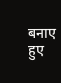बनाए हुए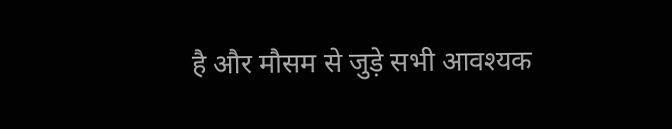है और मौसम से जुड़े सभी आवश्यक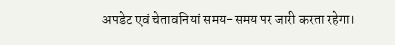अपडेट एवं चेतावनियां समय-समय पर जारी करता रहेगा।